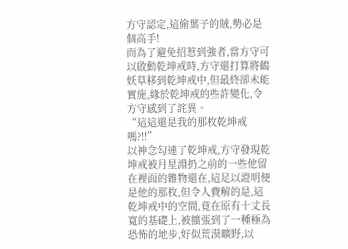方守認定,這偷葉子的賊,勢必是個高手!
而為了避免招惹到強者,當方守可以啟動乾坤戒時,方守還打算將鶴妖草移到乾坤戒中,但最終卻未能實施,緣於乾坤戒的些許變化,令方守感到了詫異。
“這這還是我的那枚乾坤戒嗎?!!”
以神念勾連了乾坤戒,方守發現乾坤戒被月星淵扔之前的一些他留在裡面的雜物還在,這足以證明便是他的那枚,但令人費解的是,這乾坤戒中的空間,竟在原有十丈長寬的基礎上,被擴張到了一種極為恐怖的地步,好似荒漠曠野,以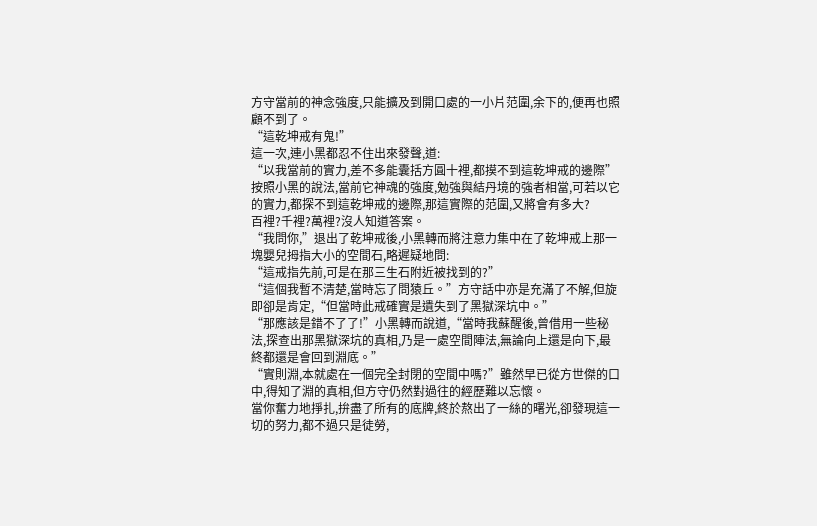方守當前的神念強度,只能擴及到開口處的一小片范圍,余下的,便再也照顧不到了。
“這乾坤戒有鬼!”
這一次,連小黑都忍不住出來發聲,道:
“以我當前的實力,差不多能囊括方圓十裡,都摸不到這乾坤戒的邊際”
按照小黑的說法,當前它神魂的強度,勉強與結丹境的強者相當,可若以它的實力,都探不到這乾坤戒的邊際,那這實際的范圍,又將會有多大?
百裡?千裡?萬裡?沒人知道答案。
“我問你,”退出了乾坤戒後,小黑轉而將注意力集中在了乾坤戒上那一塊嬰兒拇指大小的空間石,略遲疑地問:
“這戒指先前,可是在那三生石附近被找到的?”
“這個我暫不清楚,當時忘了問猿丘。”方守話中亦是充滿了不解,但旋即卻是肯定,“但當時此戒確實是遺失到了黑獄深坑中。”
“那應該是錯不了了!”小黑轉而說道,“當時我蘇醒後,曾借用一些秘法,探查出那黑獄深坑的真相,乃是一處空間陣法,無論向上還是向下,最終都還是會回到淵底。”
“實則淵,本就處在一個完全封閉的空間中嗎?”雖然早已從方世傑的口中,得知了淵的真相,但方守仍然對過往的經歷難以忘懷。
當你奮力地掙扎,拚盡了所有的底牌,終於熬出了一絲的曙光,卻發現這一切的努力,都不過只是徒勞,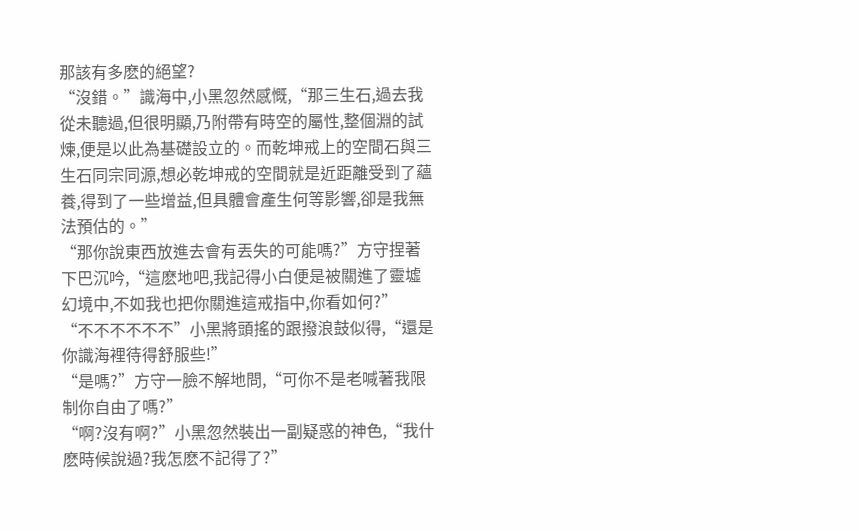那該有多麽的絕望?
“沒錯。”識海中,小黑忽然感慨,“那三生石,過去我從未聽過,但很明顯,乃附帶有時空的屬性,整個淵的試煉,便是以此為基礎設立的。而乾坤戒上的空間石與三生石同宗同源,想必乾坤戒的空間就是近距離受到了蘊養,得到了一些增益,但具體會產生何等影響,卻是我無法預估的。”
“那你說東西放進去會有丟失的可能嗎?”方守捏著下巴沉吟,“這麽地吧,我記得小白便是被關進了靈墟幻境中,不如我也把你關進這戒指中,你看如何?”
“不不不不不不”小黑將頭搖的跟撥浪鼓似得,“還是你識海裡待得舒服些!”
“是嗎?”方守一臉不解地問,“可你不是老喊著我限制你自由了嗎?”
“啊?沒有啊?”小黑忽然裝出一副疑惑的神色,“我什麽時候說過?我怎麽不記得了?”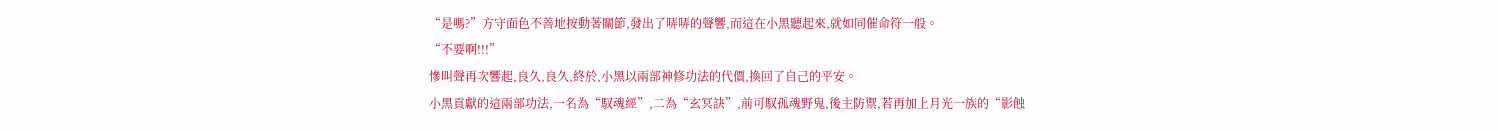“是嗎?”方守面色不善地按動著關節,發出了哢哢的聲響,而這在小黑聽起來,就如同催命符一般。
“不要啊!!!”
慘叫聲再次響起,良久,良久,終於,小黑以兩部神修功法的代價,換回了自己的平安。
小黑貢獻的這兩部功法,一名為“馭魂經”,二為“玄冥訣”,前可馭孤魂野鬼,後主防禦,若再加上月光一族的“影蝕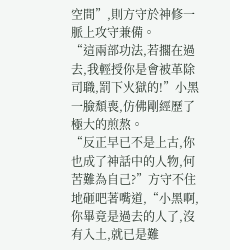空間”,則方守於神修一脈上攻守兼備。
“這兩部功法,若擱在過去,我輕授你是會被革除司職,罰下火獄的!”小黑一臉頹喪,仿佛剛經歷了極大的煎熬。
“反正早已不是上古,你也成了神話中的人物,何苦難為自己?”方守不住地砸吧著嘴道,“小黑啊,你畢竟是過去的人了,沒有入土,就已是難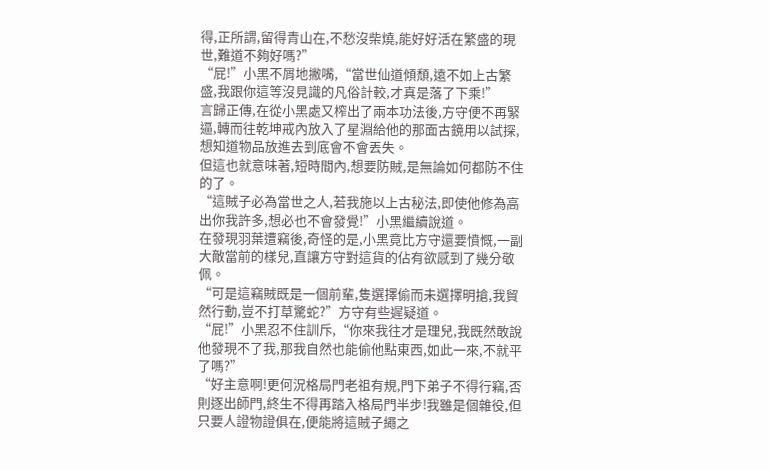得,正所謂,留得青山在,不愁沒柴燒,能好好活在繁盛的現世,難道不夠好嗎?”
“屁!”小黑不屑地撇嘴,“當世仙道傾頹,遠不如上古繁盛,我跟你這等沒見識的凡俗計較,才真是落了下乘!”
言歸正傳,在從小黑處又榨出了兩本功法後,方守便不再緊逼,轉而往乾坤戒內放入了星淵給他的那面古鏡用以試探,想知道物品放進去到底會不會丟失。
但這也就意味著,短時間內,想要防賊,是無論如何都防不住的了。
“這賊子必為當世之人,若我施以上古秘法,即使他修為高出你我許多,想必也不會發覺!”小黑繼續說道。
在發現羽葉遭竊後,奇怪的是,小黑竟比方守還要憤慨,一副大敵當前的樣兒,直讓方守對這貨的佔有欲感到了幾分敬佩。
“可是這竊賊既是一個前輩,隻選擇偷而未選擇明搶,我貿然行動,豈不打草驚蛇?”方守有些遲疑道。
“屁!”小黑忍不住訓斥,“你來我往才是理兒,我既然敢說他發現不了我,那我自然也能偷他點東西,如此一來,不就平了嗎?”
“好主意啊!更何況格局門老祖有規,門下弟子不得行竊,否則逐出師門,終生不得再踏入格局門半步!我雖是個雜役,但只要人證物證俱在,便能將這賊子繩之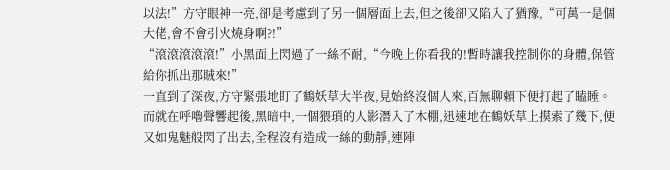以法!”方守眼神一亮,卻是考慮到了另一個層面上去,但之後卻又陷入了猶豫,“可萬一是個大佬,會不會引火燒身啊?!”
“滾滾滾滾滾!”小黑面上閃過了一絲不耐,“今晚上你看我的!暫時讓我控制你的身體,保管給你抓出那賊來!”
一直到了深夜,方守緊張地盯了鶴妖草大半夜,見始終沒個人來,百無聊賴下便打起了瞌睡。
而就在呼嚕聲響起後,黑暗中,一個猥瑣的人影潛入了木棚,迅速地在鶴妖草上摸索了幾下,便又如鬼魅般閃了出去,全程沒有造成一絲的動靜,連陣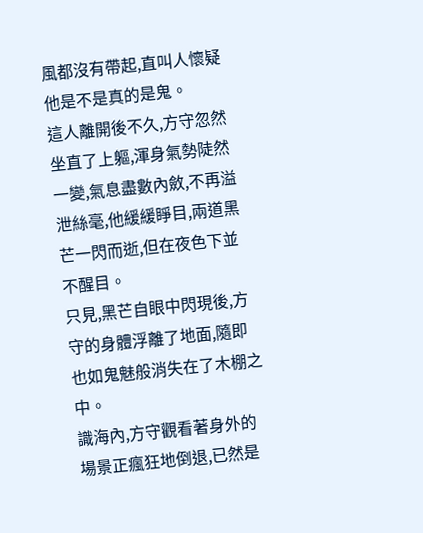風都沒有帶起,直叫人懷疑他是不是真的是鬼。
這人離開後不久,方守忽然坐直了上軀,渾身氣勢陡然一變,氣息盡數內斂,不再溢泄絲毫,他緩緩睜目,兩道黑芒一閃而逝,但在夜色下並不醒目。
只見,黑芒自眼中閃現後,方守的身體浮離了地面,隨即也如鬼魅般消失在了木棚之中。
識海內,方守觀看著身外的場景正瘋狂地倒退,已然是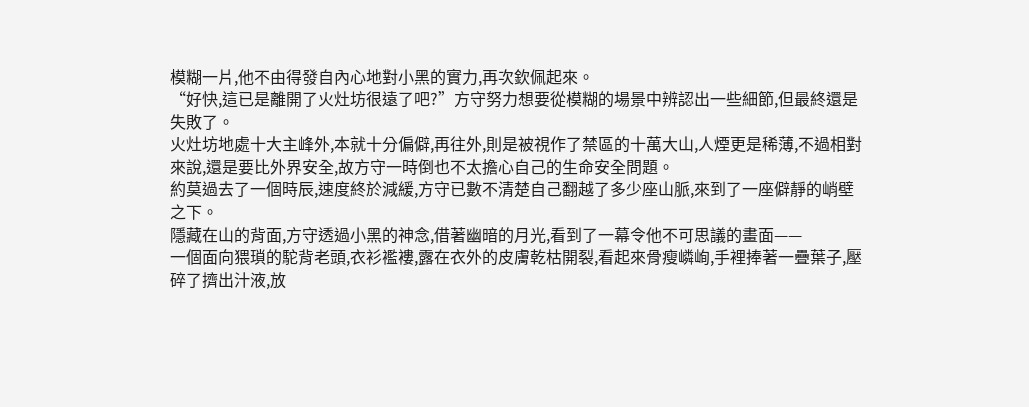模糊一片,他不由得發自內心地對小黑的實力,再次欽佩起來。
“好快,這已是離開了火灶坊很遠了吧?”方守努力想要從模糊的場景中辨認出一些細節,但最終還是失敗了。
火灶坊地處十大主峰外,本就十分偏僻,再往外,則是被視作了禁區的十萬大山,人煙更是稀薄,不過相對來說,還是要比外界安全,故方守一時倒也不太擔心自己的生命安全問題。
約莫過去了一個時辰,速度終於減緩,方守已數不清楚自己翻越了多少座山脈,來到了一座僻靜的峭壁之下。
隱藏在山的背面,方守透過小黑的神念,借著幽暗的月光,看到了一幕令他不可思議的畫面——
一個面向猥瑣的駝背老頭,衣衫襤褸,露在衣外的皮膚乾枯開裂,看起來骨瘦嶙峋,手裡捧著一疊葉子,壓碎了擠出汁液,放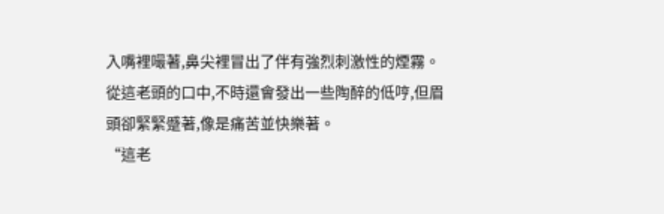入嘴裡嘬著,鼻尖裡冒出了伴有強烈刺激性的煙霧。
從這老頭的口中,不時還會發出一些陶醉的低哼,但眉頭卻緊緊蹙著,像是痛苦並快樂著。
“這老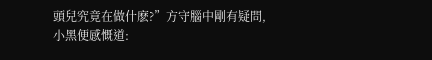頭兒究竟在做什麽?”方守腦中剛有疑問,小黑便感慨道: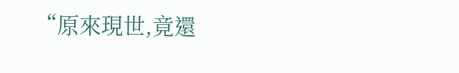“原來現世,竟還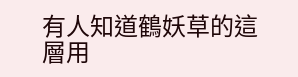有人知道鶴妖草的這層用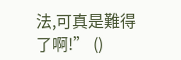法,可真是難得了啊!” ()